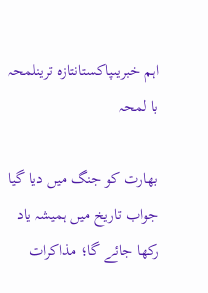اہم خبریںپاکستانتازہ ترینلمحہ با لمحہ

بھارت کو جنگ میں دیا گیا جواب تاریخ میں ہمیشہ یاد رکھا جائے گا؛ مذاکرات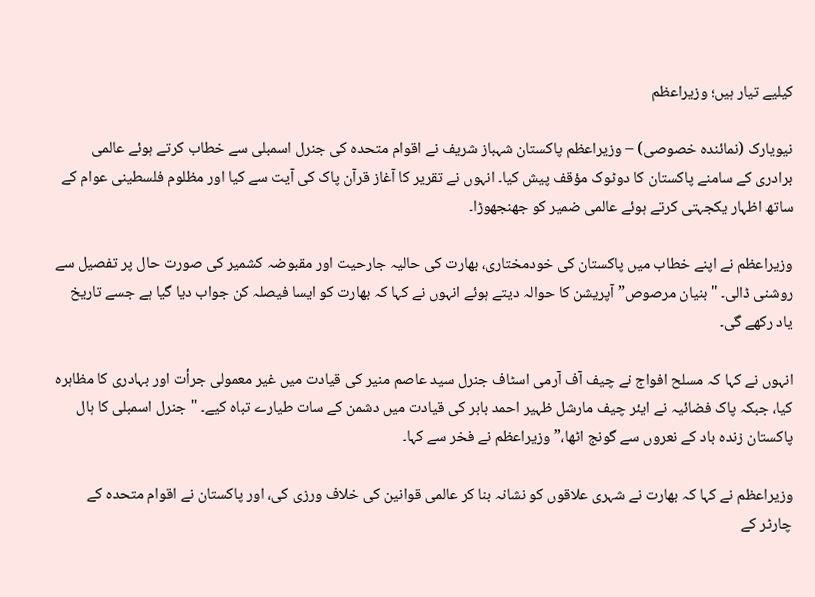کیلیے تیار ہیں؛ وزیراعظم

نیویارک (نمائندہ خصوصی) – وزیراعظم پاکستان شہباز شریف نے اقوام متحدہ کی جنرل اسمبلی سے خطاب کرتے ہوئے عالمی برادری کے سامنے پاکستان کا دوٹوک مؤقف پیش کیا۔ انہوں نے تقریر کا آغاز قرآن پاک کی آیت سے کیا اور مظلوم فلسطینی عوام کے ساتھ اظہار یکجہتی کرتے ہوئے عالمی ضمیر کو جھنجھوڑا۔

وزیراعظم نے اپنے خطاب میں پاکستان کی خودمختاری، بھارت کی حالیہ جارحیت اور مقبوضہ کشمیر کی صورت حال پر تفصیل سے روشنی ڈالی۔ "بنیان مرصوص” آپریشن کا حوالہ دیتے ہوئے انہوں نے کہا کہ بھارت کو ایسا فیصلہ کن جواب دیا گیا ہے جسے تاریخ یاد رکھے گی۔

انہوں نے کہا کہ مسلح افواج نے چیف آف آرمی اسٹاف جنرل سید عاصم منیر کی قیادت میں غیر معمولی جرأت اور بہادری کا مظاہرہ کیا، جبکہ پاک فضائیہ نے ایئر چیف مارشل ظہیر احمد بابر کی قیادت میں دشمن کے سات طیارے تباہ کیے۔ "جنرل اسمبلی کا ہال پاکستان زندہ باد کے نعروں سے گونج اٹھا،” وزیراعظم نے فخر سے کہا۔

وزیراعظم نے کہا کہ بھارت نے شہری علاقوں کو نشانہ بنا کر عالمی قوانین کی خلاف ورزی کی، اور پاکستان نے اقوام متحدہ کے چارٹر کے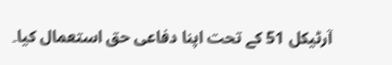آرٹیکل 51 کے تحت اپنا دفاعی حق استعمال کیا۔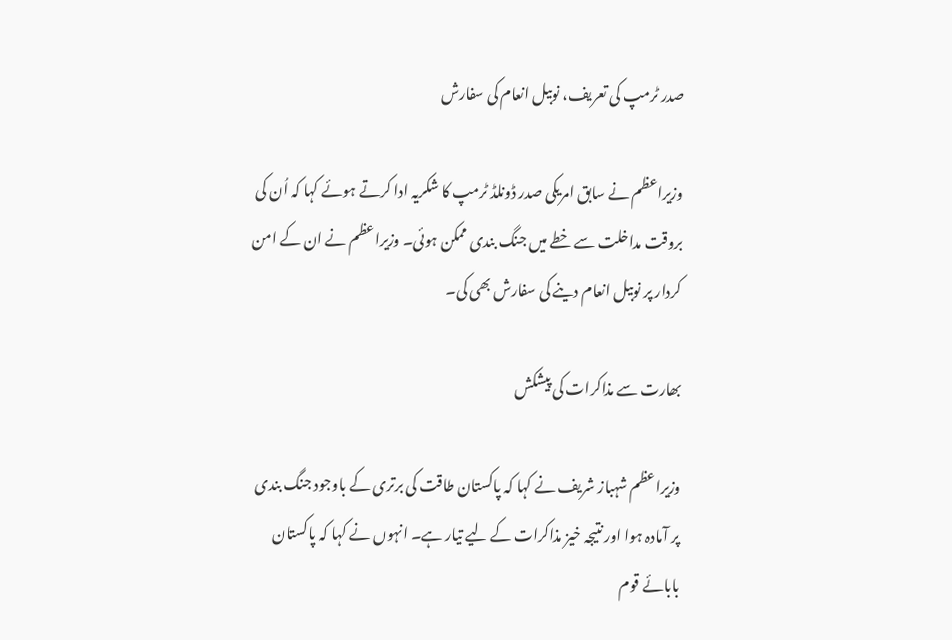صدر ٹرمپ کی تعریف، نوبیل انعام کی سفارش

وزیراعظم نے سابق امریکی صدر ڈونلڈ ٹرمپ کا شکریہ ادا کرتے ہوئے کہا کہ اُن کی بروقت مداخلت سے خطے میں جنگ بندی ممکن ہوئی۔ وزیراعظم نے ان کے امن کردار پر نوبیل انعام دینے کی سفارش بھی کی۔

بھارت سے مذاکرات کی پیشکش

وزیراعظم شہباز شریف نے کہا کہ پاکستان طاقت کی برتری کے باوجود جنگ بندی پر آمادہ ہوا اور نتیجہ خیز مذاکرات کے لیے تیار ہے۔ انہوں نے کہا کہ پاکستان بابائے قوم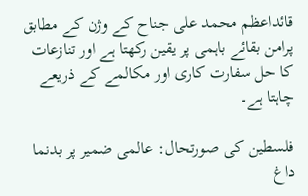قائداعظم محمد علی جناح کے وژن کے مطابق پرامن بقائے باہمی پر یقین رکھتا ہے اور تنازعات کا حل سفارت کاری اور مکالمے کے ذریعے چاہتا ہے۔

فلسطین کی صورتحال: عالمی ضمیر پر بدنما داغ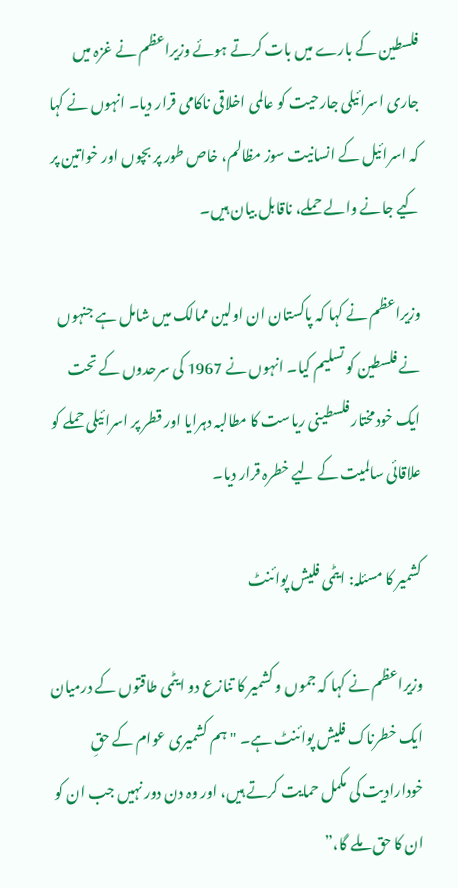فلسطین کے بارے میں بات کرتے ہوئے وزیراعظم نے غزہ میں جاری اسرائیلی جارحیت کو عالمی اخلاقی ناکامی قرار دیا۔ انہوں نے کہا کہ اسرائیل کے انسانیت سوز مظالم، خاص طور پر بچوں اور خواتین پر کیے جانے والے حملے، ناقابل بیان ہیں۔

وزیراعظم نے کہا کہ پاکستان ان اولین ممالک میں شامل ہے جنہوں نے فلسطین کو تسلیم کیا۔ انہوں نے 1967 کی سرحدوں کے تحت ایک خودمختار فلسطینی ریاست کا مطالبہ دہرایا اور قطر پر اسرائیلی حملے کو علاقائی سالمیت کے لیے خطرہ قرار دیا۔

کشمیر کا مسئلہ: ایٹمی فلیش پوائنٹ

وزیراعظم نے کہا کہ جموں و کشمیر کا تنازع دو ایٹمی طاقتوں کے درمیان ایک خطرناک فلیش پوائنٹ ہے۔ "ہم کشمیری عوام کے حقِ خودارادیت کی مکمل حمایت کرتے ہیں، اور وہ دن دور نہیں جب ان کو ان کا حق ملے گا،”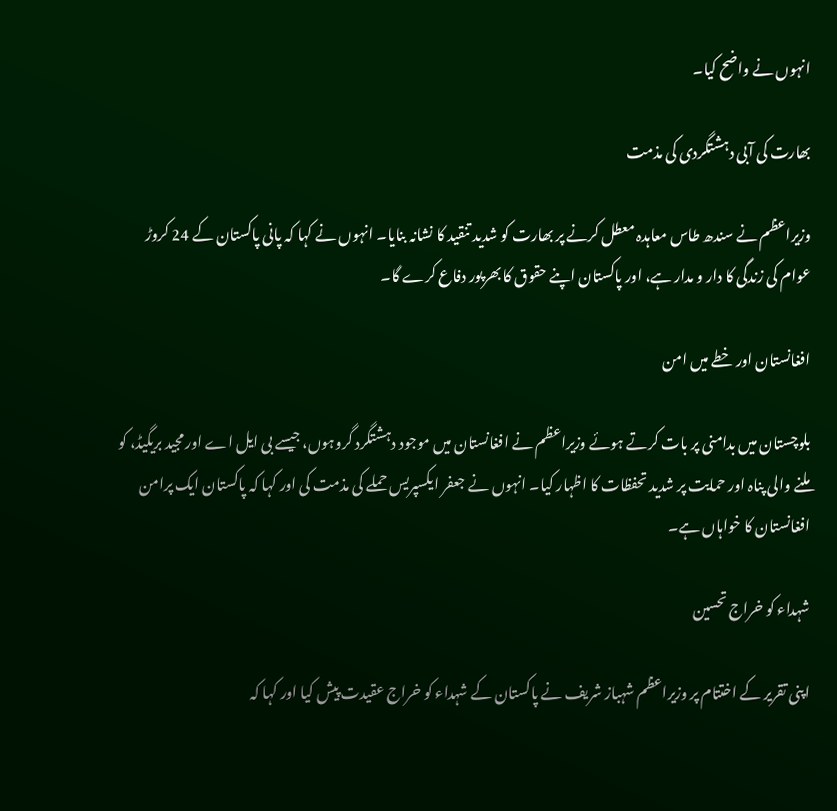انہوں نے واضح کیا۔

بھارت کی آبی دہشتگردی کی مذمت

وزیراعظم نے سندھ طاس معاہدہ معطل کرنے پر بھارت کو شدید تنقید کا نشانہ بنایا۔ انہوں نے کہا کہ پانی پاکستان کے 24 کروڑ عوام کی زندگی کا دار و مدار ہے، اور پاکستان اپنے حقوق کا بھرپور دفاع کرے گا۔

افغانستان اور خطے میں امن

بلوچستان میں بدامنی پر بات کرتے ہوئے وزیراعظم نے افغانستان میں موجود دہشتگرد گروہوں، جیسے بی ایل اے اور مجید بریگیڈ، کو ملنے والی پناہ اور حمایت پر شدید تحفظات کا اظہار کیا۔ انہوں نے جعفر ایکسپریس حملے کی مذمت کی اور کہا کہ پاکستان ایک پرامن افغانستان کا خواہاں ہے۔

شہداء کو خراج تحسین

اپنی تقریر کے اختتام پر وزیراعظم شہباز شریف نے پاکستان کے شہداء کو خراج عقیدت پیش کیا اور کہا کہ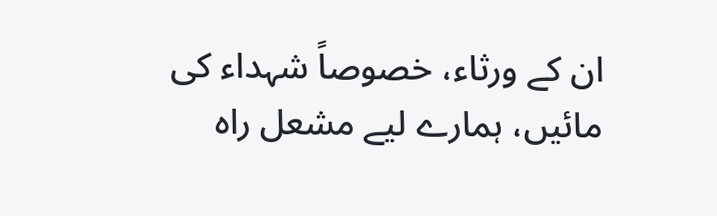ان کے ورثاء، خصوصاً شہداء کی مائیں، ہمارے لیے مشعل راہ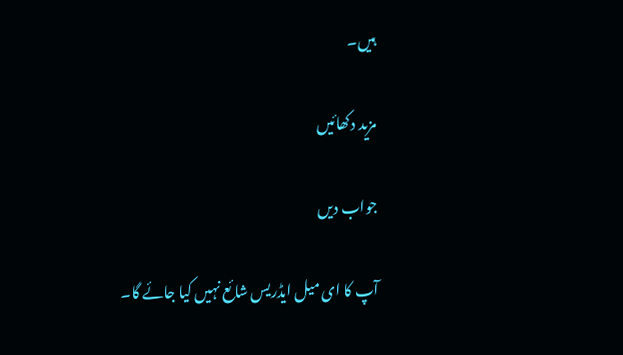ہیں۔

مزید دکھائیں

جواب دیں

آپ کا ای میل ایڈریس شائع نہیں کیا جائے گا۔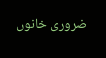ضروری خانوں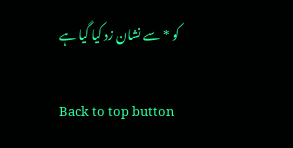کو * سے نشان زد کیا گیا ہے

Back to top button